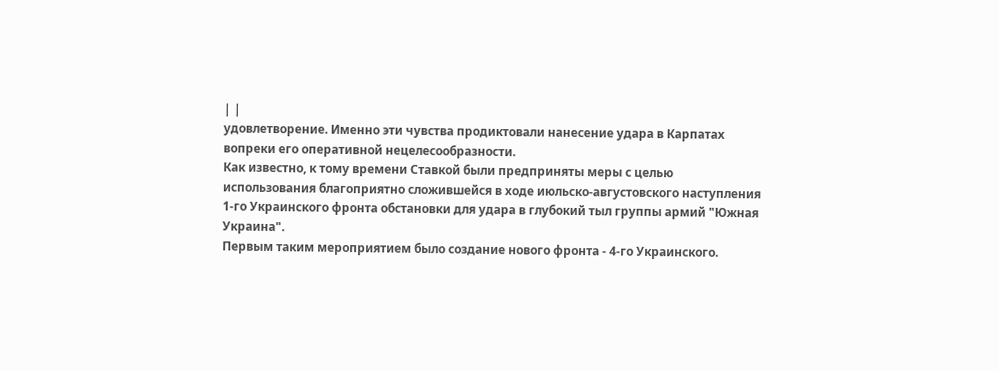| |
удовлетворение. Именно эти чувства продиктовали нанесение удара в Карпатах
вопреки его оперативной нецелесообразности.
Как известно, к тому времени Ставкой были предприняты меры с целью
использования благоприятно сложившейся в ходе июльско-августовского наступления
1-го Украинского фронта обстановки для удара в глубокий тыл группы армий "Южная
Украина".
Первым таким мероприятием было создание нового фронта - 4-го Украинского.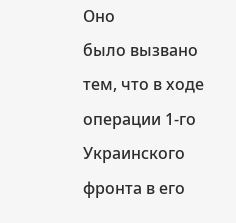Оно
было вызвано тем, что в ходе операции 1-го Украинского фронта в его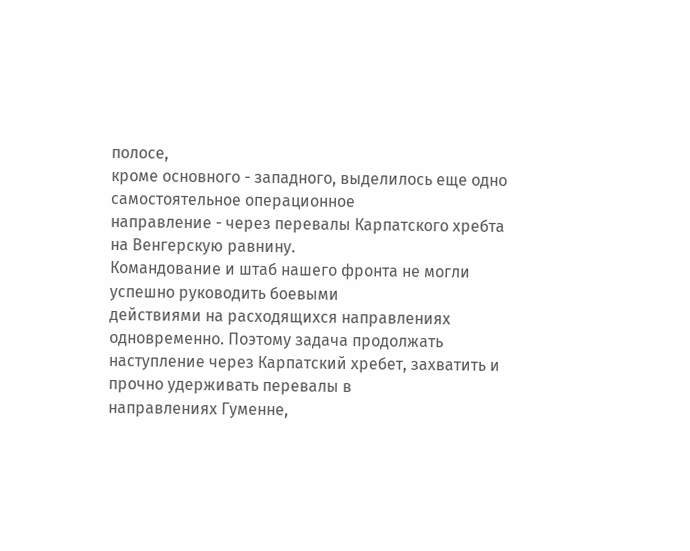полосе,
кроме основного - западного, выделилось еще одно самостоятельное операционное
направление - через перевалы Карпатского хребта на Венгерскую равнину.
Командование и штаб нашего фронта не могли успешно руководить боевыми
действиями на расходящихся направлениях одновременно. Поэтому задача продолжать
наступление через Карпатский хребет, захватить и прочно удерживать перевалы в
направлениях Гуменне,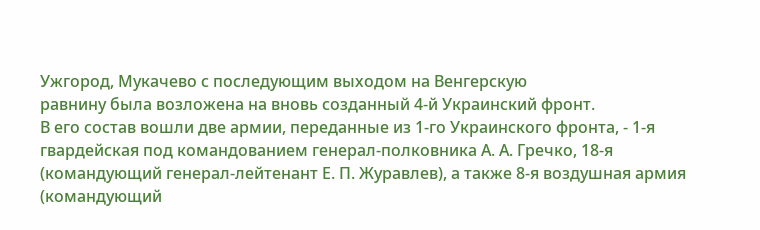Ужгород, Мукачево с последующим выходом на Венгерскую
равнину была возложена на вновь созданный 4-й Украинский фронт.
В его состав вошли две армии, переданные из 1-го Украинского фронта, - 1-я
гвардейская под командованием генерал-полковника А. А. Гречко, 18-я
(командующий генерал-лейтенант Е. П. Журавлев), а также 8-я воздушная армия
(командующий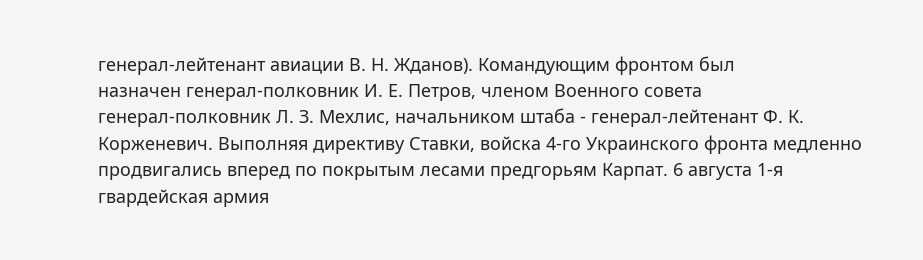генерал-лейтенант авиации В. Н. Жданов). Командующим фронтом был
назначен генерал-полковник И. Е. Петров, членом Военного совета
генерал-полковник Л. З. Мехлис, начальником штаба - генерал-лейтенант Ф. К.
Корженевич. Выполняя директиву Ставки, войска 4-го Украинского фронта медленно
продвигались вперед по покрытым лесами предгорьям Карпат. 6 августа 1-я
гвардейская армия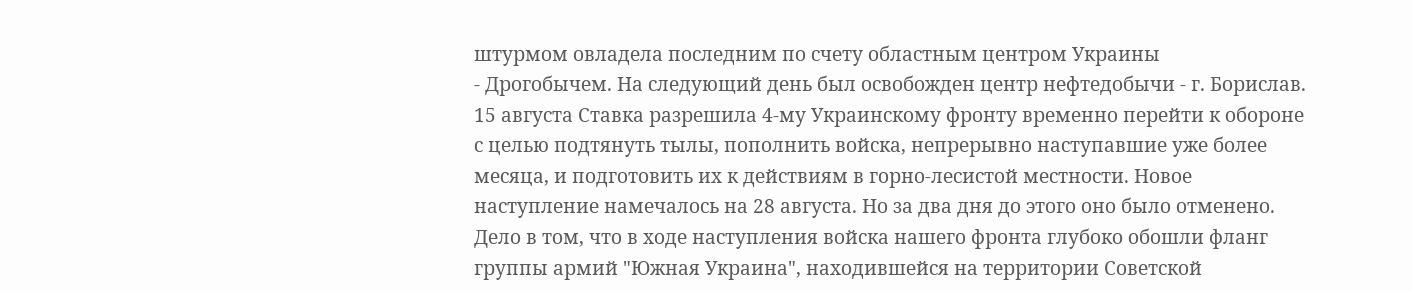штурмом овладела последним по счету областным центром Украины
- Дрогобычем. На следующий день был освобожден центр нефтедобычи - г. Борислав.
15 августа Ставка разрешила 4-му Украинскому фронту временно перейти к обороне
с целью подтянуть тылы, пополнить войска, непрерывно наступавшие уже более
месяца, и подготовить их к действиям в горно-лесистой местности. Новое
наступление намечалось на 28 августа. Но за два дня до этого оно было отменено.
Дело в том, что в ходе наступления войска нашего фронта глубоко обошли фланг
группы армий "Южная Украина", находившейся на территории Советской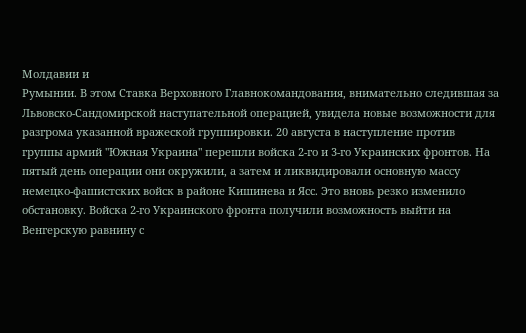Молдавии и
Румынии. В этом Ставка Верховного Главнокомандования, внимательно следившая за
Львовско-Сандомирской наступательной операцией, увидела новые возможности для
разгрома указанной вражеской группировки. 20 августа в наступление против
группы армий "Южная Украина" перешли войска 2-го и 3-го Украинских фронтов. На
пятый день операции они окружили, а затем и ликвидировали основную массу
немецко-фашистских войск в районе Кишинева и Ясс. Это вновь резко изменило
обстановку. Войска 2-го Украинского фронта получили возможность выйти на
Венгерскую равнину с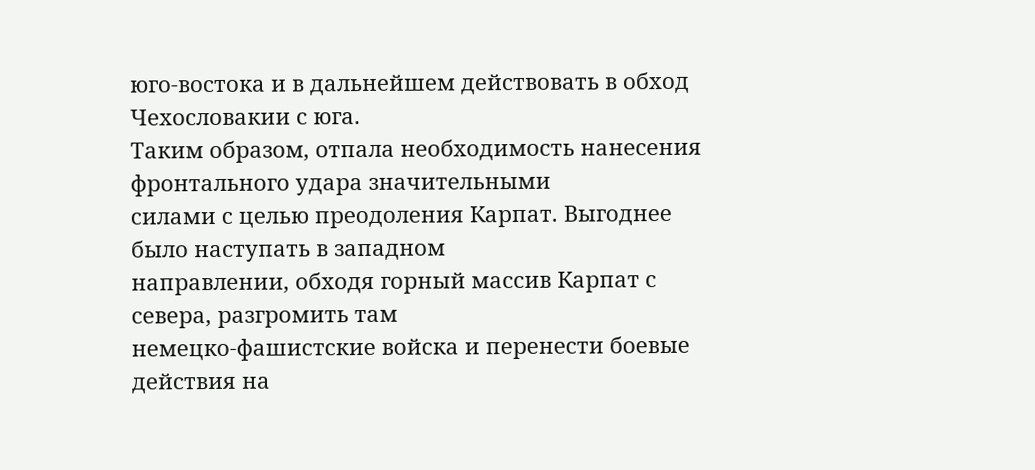юго-востока и в дальнейшем действовать в обход
Чехословакии с юга.
Таким образом, отпала необходимость нанесения фронтального удара значительными
силами с целью преодоления Карпат. Выгоднее было наступать в западном
направлении, обходя горный массив Карпат с севера, разгромить там
немецко-фашистские войска и перенести боевые действия на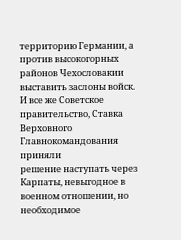территорию Германии, а
против высокогорных районов Чехословакии выставить заслоны войск.
И все же Советское правительство, Ставка Верховного Главнокомандования приняли
решение наступать через Карпаты, невыгодное в военном отношении, но необходимое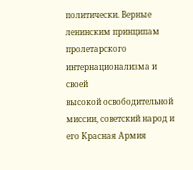политически. Верные ленинским принципам пролетарского интернационализма и своей
высокой освободительной миссии, советский народ и его Красная Армия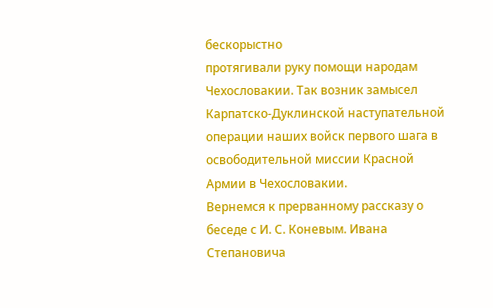бескорыстно
протягивали руку помощи народам Чехословакии. Так возник замысел
Карпатско-Дуклинской наступательной операции наших войск первого шага в
освободительной миссии Красной Армии в Чехословакии.
Вернемся к прерванному рассказу о беседе с И. С. Коневым. Ивана Степановича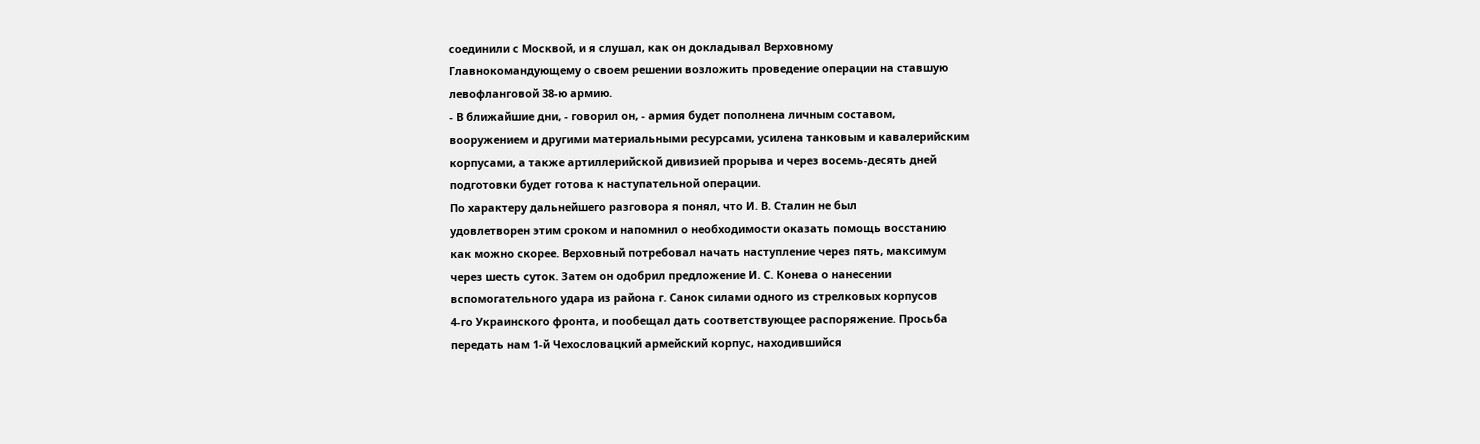соединили с Москвой, и я слушал, как он докладывал Верховному
Главнокомандующему о своем решении возложить проведение операции на ставшую
левофланговой 38-ю армию.
- В ближайшие дни, - говорил он, - армия будет пополнена личным составом,
вооружением и другими материальными ресурсами, усилена танковым и кавалерийским
корпусами, а также артиллерийской дивизией прорыва и через восемь-десять дней
подготовки будет готова к наступательной операции.
По характеру дальнейшего разговора я понял, что И. В. Сталин не был
удовлетворен этим сроком и напомнил о необходимости оказать помощь восстанию
как можно скорее. Верховный потребовал начать наступление через пять, максимум
через шесть суток. Затем он одобрил предложение И. С. Конева о нанесении
вспомогательного удара из района г. Санок силами одного из стрелковых корпусов
4-го Украинского фронта, и пообещал дать соответствующее распоряжение. Просьба
передать нам 1-й Чехословацкий армейский корпус, находившийся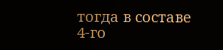тогда в составе
4-го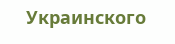Украинского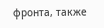фронта, также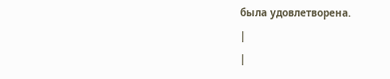была удовлетворена.
|
|